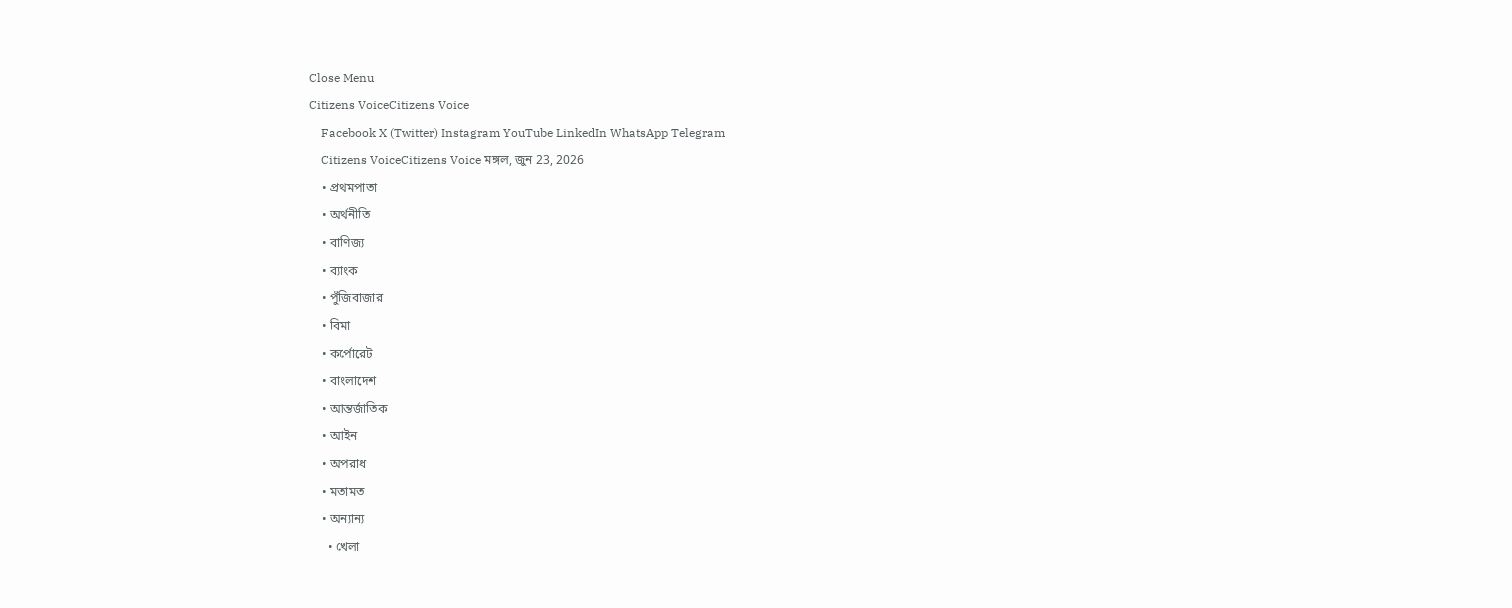Close Menu
Citizens VoiceCitizens Voice
    Facebook X (Twitter) Instagram YouTube LinkedIn WhatsApp Telegram
    Citizens VoiceCitizens Voice মঙ্গল, জুন 23, 2026
    • প্রথমপাতা
    • অর্থনীতি
    • বাণিজ্য
    • ব্যাংক
    • পুঁজিবাজার
    • বিমা
    • কর্পোরেট
    • বাংলাদেশ
    • আন্তর্জাতিক
    • আইন
    • অপরাধ
    • মতামত
    • অন্যান্য
      • খেলা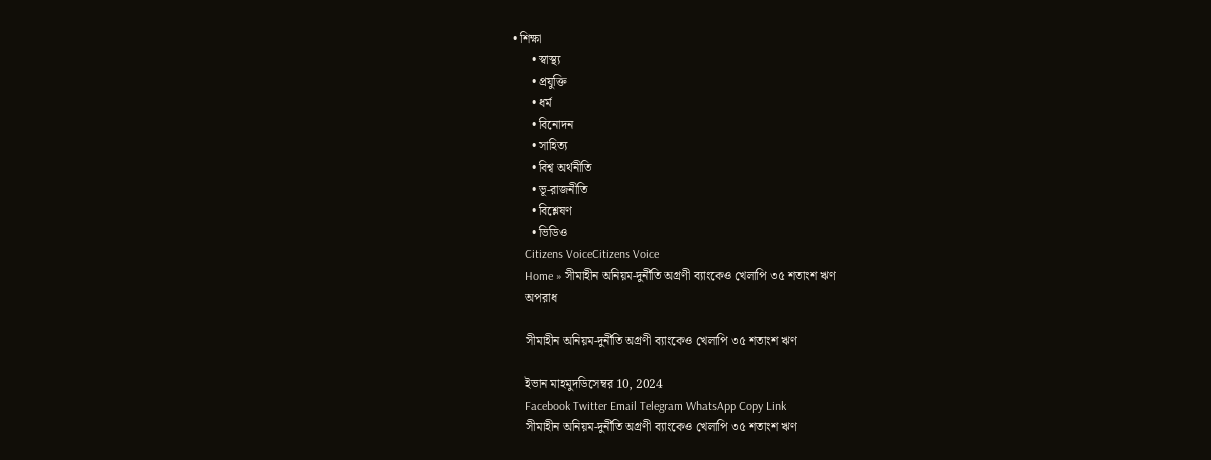• শিক্ষা
      • স্বাস্থ্য
      • প্রযুক্তি
      • ধর্ম
      • বিনোদন
      • সাহিত্য
      • বিশ্ব অর্থনীতি
      • ভূ-রাজনীতি
      • বিশ্লেষণ
      • ভিডিও
    Citizens VoiceCitizens Voice
    Home » সীমাহীন অনিয়ম-দুর্নীতি অগ্রণী ব্যাংকেও খেলাপি ৩৫ শতাংশ ঋণ
    অপরাধ

    সীমাহীন অনিয়ম-দুর্নীতি অগ্রণী ব্যাংকেও খেলাপি ৩৫ শতাংশ ঋণ

    ইভান মাহমুদডিসেম্বর 10, 2024
    Facebook Twitter Email Telegram WhatsApp Copy Link
    সীমাহীন অনিয়ম-দুর্নীতি অগ্রণী ব্যাংকেও খেলাপি ৩৫ শতাংশ ঋণ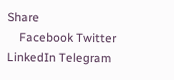Share
    Facebook Twitter LinkedIn Telegram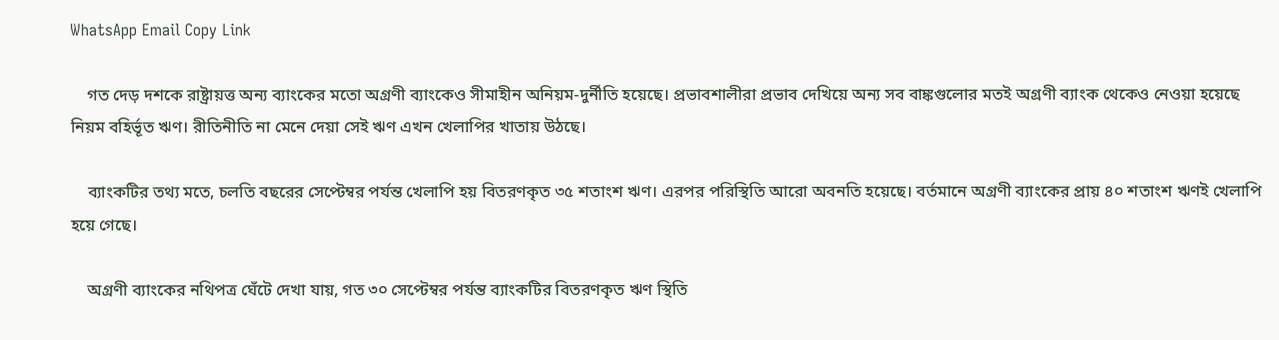WhatsApp Email Copy Link

    গত দেড় দশকে রাষ্ট্রায়ত্ত অন্য ব্যাংকের মতো অগ্রণী ব্যাংকেও সীমাহীন অনিয়ম-দুর্নীতি হয়েছে। প্রভাবশালীরা প্রভাব দেখিয়ে অন্য সব বাঙ্কগুলোর মতই অগ্রণী ব্যাংক থেকেও নেওয়া হয়েছে নিয়ম বহির্ভূত ঋণ। রীতিনীতি না মেনে দেয়া সেই ঋণ এখন খেলাপির খাতায় উঠছে।

    ব্যাংকটির তথ্য মতে, চলতি বছরের সেপ্টেম্বর পর্যন্ত খেলাপি হয় বিতরণকৃত ৩৫ শতাংশ ঋণ। এরপর পরিস্থিতি আরো অবনতি হয়েছে। বর্তমানে অগ্রণী ব্যাংকের প্রায় ৪০ শতাংশ ঋণই খেলাপি হয়ে গেছে।

    অগ্রণী ব্যাংকের নথিপত্র ঘেঁটে দেখা যায়, গত ৩০ সেপ্টেম্বর পর্যন্ত ব্যাংকটির বিতরণকৃত ঋণ স্থিতি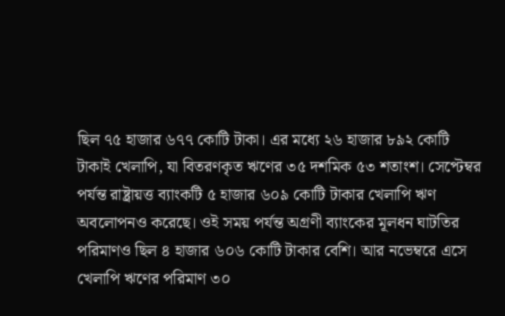ছিল ৭৫ হাজার ৬৭৭ কোটি টাকা। এর মধ্যে ২৬ হাজার ৮৯২ কোটি টাকাই খেলাপি, যা বিতরণকৃত ঋণের ৩৫ দশমিক ৫৩ শতাংশ। সেপ্টেম্বর পর্যন্ত রাষ্ট্রায়ত্ত ব্যাংকটি ৫ হাজার ৬০৯ কোটি টাকার খেলাপি ঋণ অবলোপনও করেছে। ওই সময় পর্যন্ত অগ্রণী ব্যাংকের মূলধন ঘাটতির পরিমাণও ছিল ৪ হাজার ৬০৬ কোটি টাকার বেশি। আর নভেম্বরে এসে খেলাপি ঋণের পরিমাণ ৩০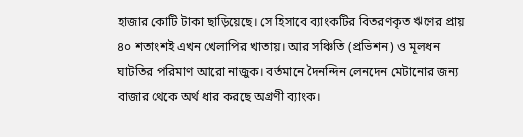হাজার কোটি টাকা ছাড়িয়েছে। সে হিসাবে ব্যাংকটির বিতরণকৃত ঋণের প্রায় ৪০ শতাংশই এখন খেলাপির খাতায়। আর সঞ্চিতি (প্রভিশন) ও মূলধন ঘাটতির পরিমাণ আরো নাজুক। বর্তমানে দৈনন্দিন লেনদেন মেটানোর জন্য বাজার থেকে অর্থ ধার করছে অগ্রণী ব্যাংক।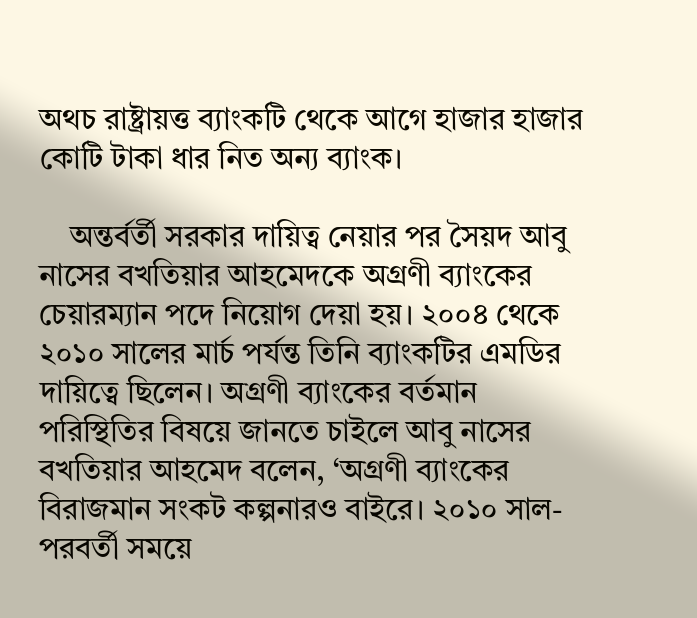অথচ রাষ্ট্রায়ত্ত ব্যাংকটি থেকে আগে হাজার হাজার কোটি টাকা ধার নিত অন্য ব্যাংক।

    অন্তর্বর্তী সরকার দায়িত্ব নেয়ার পর সৈয়দ আবু নাসের বখতিয়ার আহমেদকে অগ্রণী ব্যাংকের চেয়ারম্যান পদে নিয়োগ দেয়া হয়। ২০০৪ থেকে ২০১০ সালের মার্চ পর্যন্ত তিনি ব্যাংকটির এমডির দায়িত্বে ছিলেন। অগ্রণী ব্যাংকের বর্তমান পরিস্থিতির বিষয়ে জানতে চাইলে আবু নাসের বখতিয়ার আহমেদ বলেন, ‘অগ্রণী ব্যাংকের বিরাজমান সংকট কল্পনারও বাইরে। ২০১০ সাল-পরবর্তী সময়ে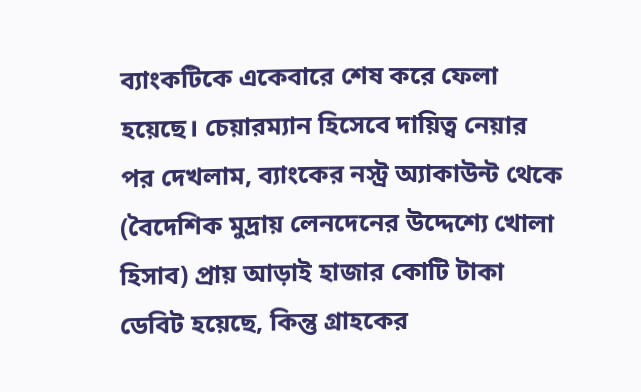ব্যাংকটিকে একেবারে শেষ করে ফেলা হয়েছে। চেয়ারম্যান হিসেবে দায়িত্ব নেয়ার পর দেখলাম, ব্যাংকের নস্ট্র অ্যাকাউন্ট থেকে (বৈদেশিক মুদ্রায় লেনদেনের উদ্দেশ্যে খোলা হিসাব) প্রায় আড়াই হাজার কোটি টাকা ডেবিট হয়েছে, কিন্তু গ্রাহকের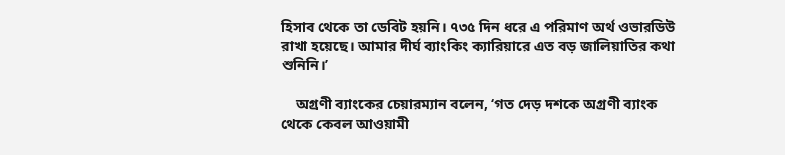হিসাব থেকে তা ডেবিট হয়নি। ৭৩৫ দিন ধরে এ পরিমাণ অর্থ ওভারডিউ রাখা হয়েছে। আমার দীর্ঘ ব্যাংকিং ক্যারিয়ারে এত বড় জালিয়াতির কথা শুনিনি।’

    অগ্রণী ব্যাংকের চেয়ারম্যান বলেন, ‘গত দেড় দশকে অগ্রণী ব্যাংক থেকে কেবল আওয়ামী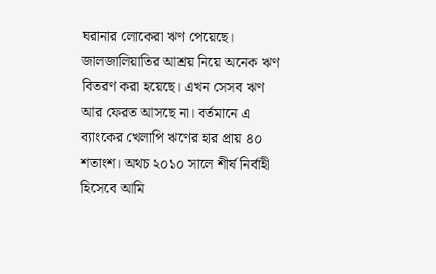ঘরানার লোকেরা ঋণ পেয়েছে। জালজালিয়াতির আশ্রয় নিয়ে অনেক ঋণ বিতরণ করা হয়েছে। এখন সেসব ঋণ আর ফেরত আসছে না। বর্তমানে এ ব্যাংকের খেলাপি ঋণের হার প্রায় ৪০ শতাংশ। অথচ ২০১০ সালে শীর্ষ নির্বাহী হিসেবে আমি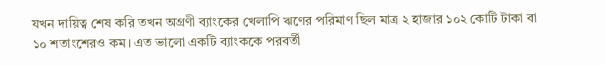যখন দায়িত্ব শেষ করি তখন অগ্রণী ব্যাংকের খেলাপি ঋণের পরিমাণ ছিল মাত্র ২ হাজার ১০২ কোটি টাকা বা ১০ শতাংশেরও কম। এত ভালো একটি ব্যাংককে পরবর্তী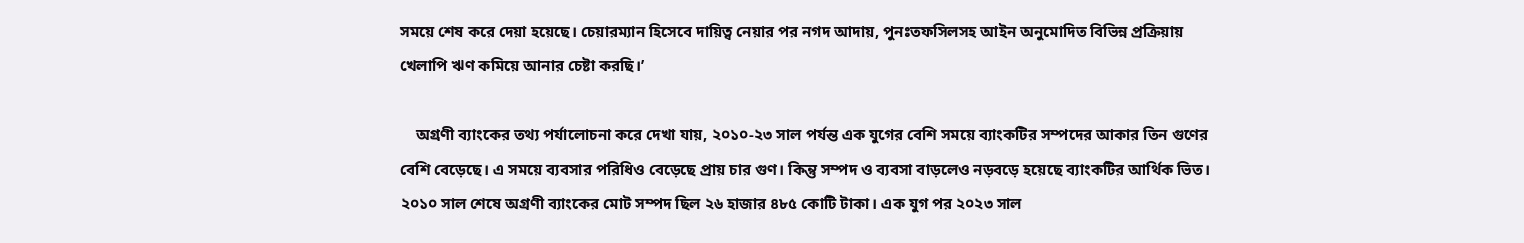সময়ে শেষ করে দেয়া হয়েছে। চেয়ারম্যান হিসেবে দায়িত্ব নেয়ার পর নগদ আদায়, পুনঃতফসিলসহ আইন অনুমোদিত বিভিন্ন প্রক্রিয়ায় খেলাপি ঋণ কমিয়ে আনার চেষ্টা করছি।’

    অগ্রণী ব্যাংকের তথ্য পর্যালোচনা করে দেখা যায়, ২০১০-২৩ সাল পর্যন্ত এক যুগের বেশি সময়ে ব্যাংকটির সম্পদের আকার তিন গুণের বেশি বেড়েছে। এ সময়ে ব্যবসার পরিধিও বেড়েছে প্রায় চার গুণ। কিন্তু সম্পদ ও ব্যবসা বাড়লেও নড়বড়ে হয়েছে ব্যাংকটির আর্থিক ভিত। ২০১০ সাল শেষে অগ্রণী ব্যাংকের মোট সম্পদ ছিল ২৬ হাজার ৪৮৫ কোটি টাকা। এক যুগ পর ২০২৩ সাল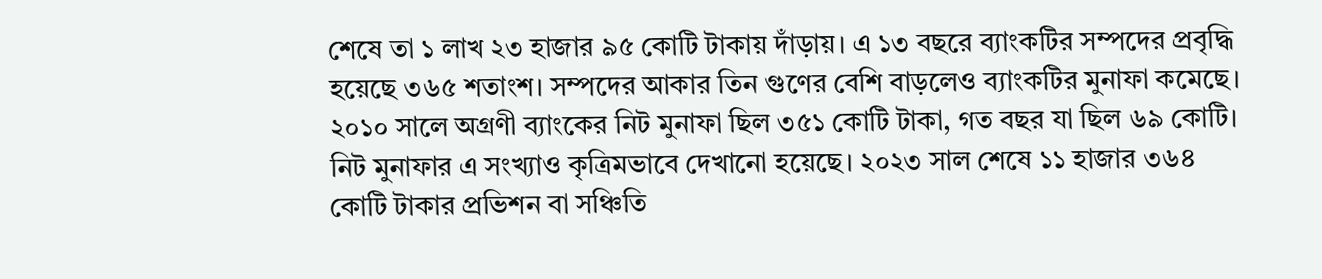শেষে তা ১ লাখ ২৩ হাজার ৯৫ কোটি টাকায় দাঁড়ায়। এ ১৩ বছরে ব্যাংকটির সম্পদের প্রবৃদ্ধি হয়েছে ৩৬৫ শতাংশ। সম্পদের আকার তিন গুণের বেশি বাড়লেও ব্যাংকটির মুনাফা কমেছে। ২০১০ সালে অগ্রণী ব্যাংকের নিট মুনাফা ছিল ৩৫১ কোটি টাকা, গত বছর যা ছিল ৬৯ কোটি। নিট মুনাফার এ সংখ্যাও কৃত্রিমভাবে দেখানো হয়েছে। ২০২৩ সাল শেষে ১১ হাজার ৩৬৪ কোটি টাকার প্রভিশন বা সঞ্চিতি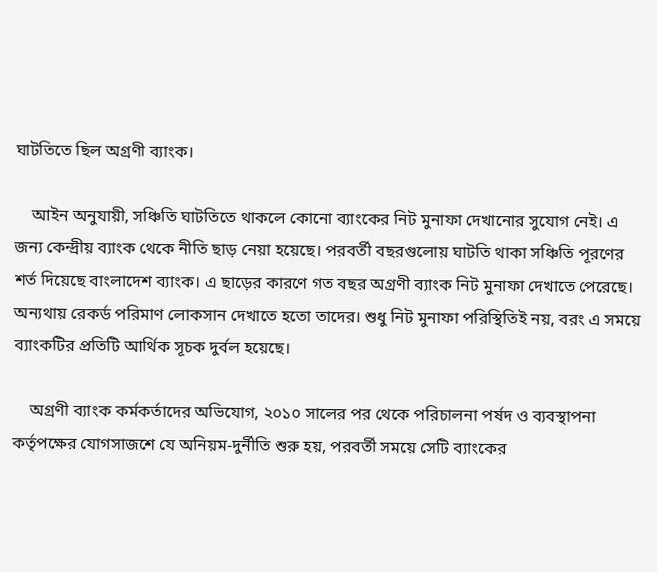ঘাটতিতে ছিল অগ্রণী ব্যাংক।

    আইন অনুযায়ী, সঞ্চিতি ঘাটতিতে থাকলে কোনো ব্যাংকের নিট মুনাফা দেখানোর সুযোগ নেই। এ জন্য কেন্দ্রীয় ব্যাংক থেকে নীতি ছাড় নেয়া হয়েছে। পরবর্তী বছরগুলোয় ঘাটতি থাকা সঞ্চিতি পূরণের শর্ত দিয়েছে বাংলাদেশ ব্যাংক। এ ছাড়ের কারণে গত বছর অগ্রণী ব্যাংক নিট মুনাফা দেখাতে পেরেছে। অন্যথায় রেকর্ড পরিমাণ লোকসান দেখাতে হতো তাদের। শুধু নিট মুনাফা পরিস্থিতিই নয়, বরং এ সময়ে ব্যাংকটির প্রতিটি আর্থিক সূচক দুর্বল হয়েছে।

    অগ্রণী ব্যাংক কর্মকর্তাদের অভিযোগ, ২০১০ সালের পর থেকে পরিচালনা পর্ষদ ও ব্যবস্থাপনা কর্তৃপক্ষের যোগসাজশে যে অনিয়ম-দুর্নীতি শুরু হয়, পরবর্তী সময়ে সেটি ব্যাংকের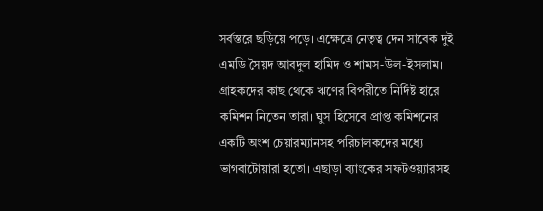সর্বস্তরে ছড়িয়ে পড়ে। এক্ষেত্রে নেতৃত্ব দেন সাবেক দুই এমডি সৈয়দ আবদুল হামিদ ও শামস-উল-ইসলাম। গ্রাহকদের কাছ থেকে ঋণের বিপরীতে নির্দিষ্ট হারে কমিশন নিতেন তারা। ঘুস হিসেবে প্রাপ্ত কমিশনের একটি অংশ চেয়ারম্যানসহ পরিচালকদের মধ্যে ভাগবাটোয়ারা হতো। এছাড়া ব্যাংকের সফটওয়্যারসহ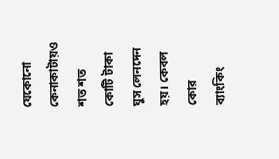যেকোনো কেনাকাটায়ও শত শত কোটি টাকা ঘুস লেনদেন হয়। কেবল কোর ব্যাংকিং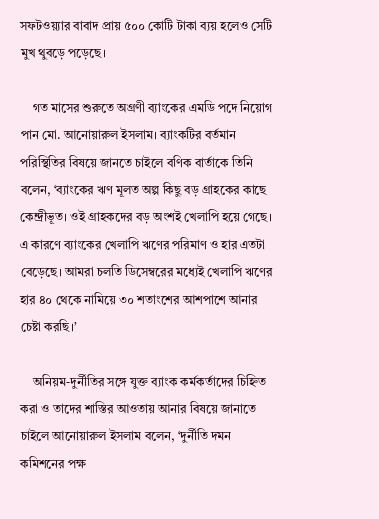সফটওয়্যার বাবাদ প্রায় ৫০০ কোটি টাকা ব্যয় হলেও সেটি মুখ থুবড়ে পড়েছে।

    গত মাসের শুরুতে অগ্রণী ব্যাংকের এমডি পদে নিয়োগ পান মো. আনোয়ারুল ইসলাম। ব্যাংকটির বর্তমান পরিস্থিতির বিষয়ে জানতে চাইলে বণিক বার্তাকে তিনি বলেন, ‘ব্যাংকের ঋণ মূলত অল্প কিছু বড় গ্রাহকের কাছে কেন্দ্রীভূত। ওই গ্রাহকদের বড় অংশই খেলাপি হয়ে গেছে। এ কারণে ব্যাংকের খেলাপি ঋণের পরিমাণ ও হার এতটা বেড়েছে। আমরা চলতি ডিসেম্বরের মধ্যেই খেলাপি ঋণের হার ৪০ থেকে নামিয়ে ৩০ শতাংশের আশপাশে আনার চেষ্টা করছি।’

    অনিয়ম-দুর্নীতির সঙ্গে যুক্ত ব্যাংক কর্মকর্তাদের চিহ্নিত করা ও তাদের শাস্তির আওতায় আনার বিষয়ে জানাতে চাইলে আনোয়ারুল ইসলাম বলেন, ‘দুর্নীতি দমন কমিশনের পক্ষ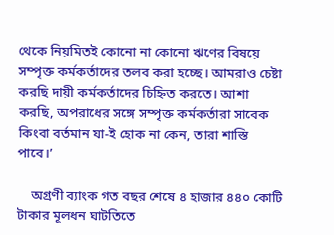থেকে নিয়মিতই কোনো না কোনো ঋণের বিষয়ে সম্পৃক্ত কর্মকর্তাদের তলব করা হচ্ছে। আমরাও চেষ্টা করছি দায়ী কর্মকর্তাদের চিহ্নিত করতে। আশা করছি, অপরাধের সঙ্গে সম্পৃক্ত কর্মকর্তারা সাবেক কিংবা বর্তমান যা-ই হোক না কেন, তারা শাস্তি পাবে।’

    অগ্রণী ব্যাংক গত বছর শেষে ৪ হাজার ৪৪০ কোটি টাকার মূলধন ঘাটতিতে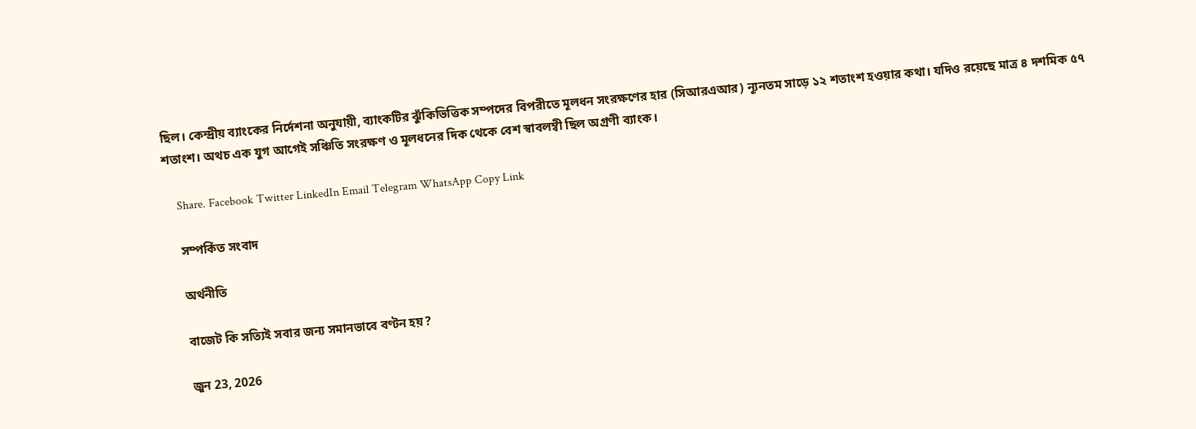ছিল। কেন্দ্রীয় ব্যাংকের নির্দেশনা অনুযায়ী, ব্যাংকটির ঝুঁকিভিত্তিক সম্পদের বিপরীতে মূলধন সংরক্ষণের হার (সিআরএআর) ন্যূনতম সাড়ে ১২ শতাংশ হওয়ার কথা। যদিও রয়েছে মাত্র ৪ দশমিক ৫৭ শতাংশ। অথচ এক যুগ আগেই সঞ্চিতি সংরক্ষণ ও মূলধনের দিক থেকে বেশ স্বাবলম্বী ছিল অগ্রণী ব্যাংক।

    Share. Facebook Twitter LinkedIn Email Telegram WhatsApp Copy Link

    সম্পর্কিত সংবাদ

    অর্থনীতি

    বাজেট কি সত্যিই সবার জন্য সমানভাবে বণ্টন হয়?

    জুন 23, 2026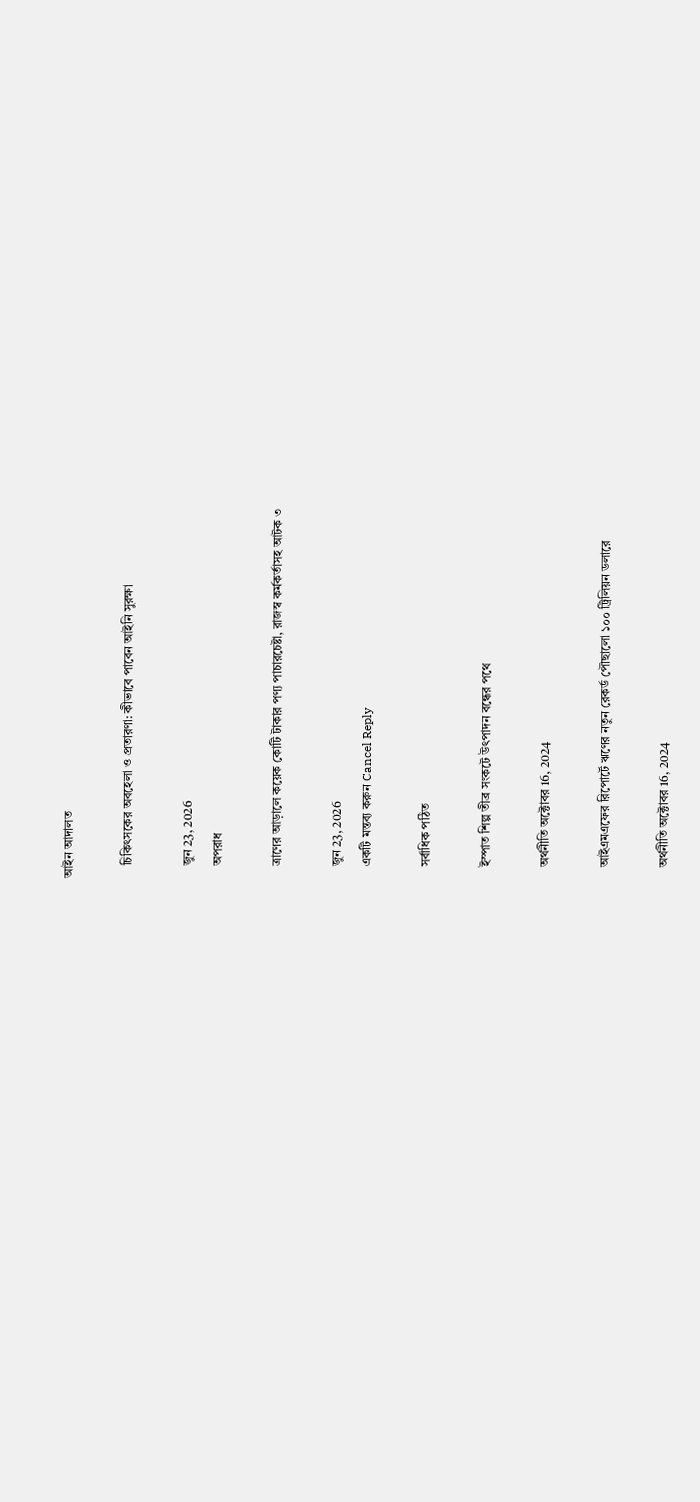আইন আদালত

    চিকিৎসকের অবহেলা ও প্রতারণা: কীভাবে পাবেন আইনি সুরক্ষা

    জুন 23, 2026
    অপরাধ

    ত্রাণের আড়ালে কয়েক কোটি টাকার পণ্য পাচারচেষ্টা, রাজস্ব কর্মকর্তাসহ আটক ৩

    জুন 23, 2026
    একটি মন্তব্য করুন Cancel Reply

    সর্বাধিক পঠিত

    ইস্পাত শিল্প তীব্র সংকটে উৎপাদন বন্ধের পথে

    অর্থনীতি অক্টোবর 16, 2024

    আইএমএফের রিপোর্টে ঋণের নতুন রেকর্ড পৌছালো ১০০ ট্রিলিয়ন ডলারে

    অর্থনীতি অক্টোবর 16, 2024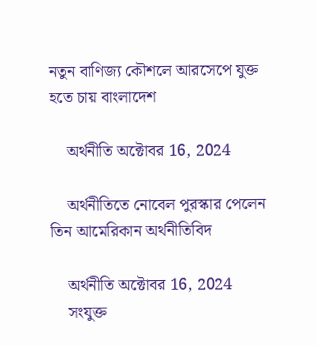নতুন বাণিজ্য কৌশলে আরসেপে যুক্ত হতে চায় বাংলাদেশ

    অর্থনীতি অক্টোবর 16, 2024

    অর্থনীতিতে নোবেল পুরস্কার পেলেন তিন আমেরিকান অর্থনীতিবিদ

    অর্থনীতি অক্টোবর 16, 2024
    সংযুক্ত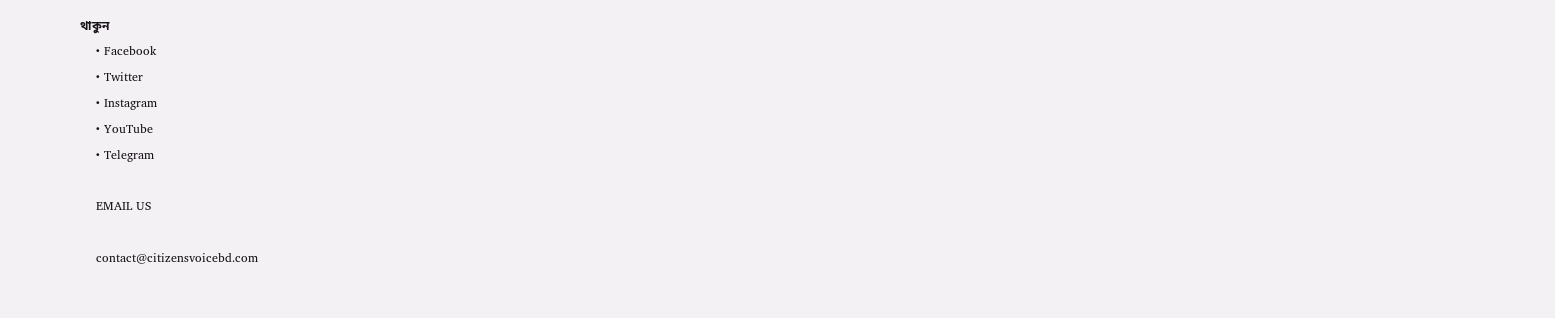থাকুন
    • Facebook
    • Twitter
    • Instagram
    • YouTube
    • Telegram

    EMAIL US

    contact@citizensvoicebd.com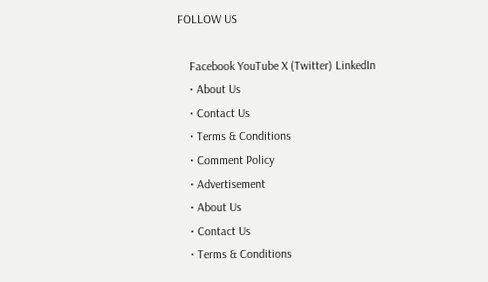FOLLOW US

    Facebook YouTube X (Twitter) LinkedIn
    • About Us
    • Contact Us
    • Terms & Conditions
    • Comment Policy
    • Advertisement
    • About Us
    • Contact Us
    • Terms & Conditions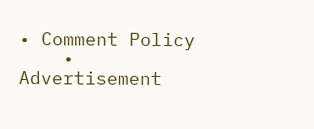• Comment Policy
    • Advertisement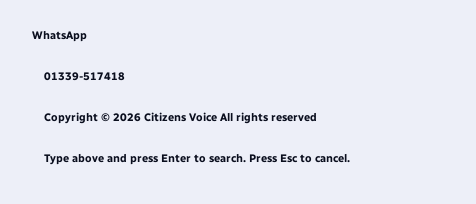WhatsApp

    01339-517418

    Copyright © 2026 Citizens Voice All rights reserved

    Type above and press Enter to search. Press Esc to cancel.